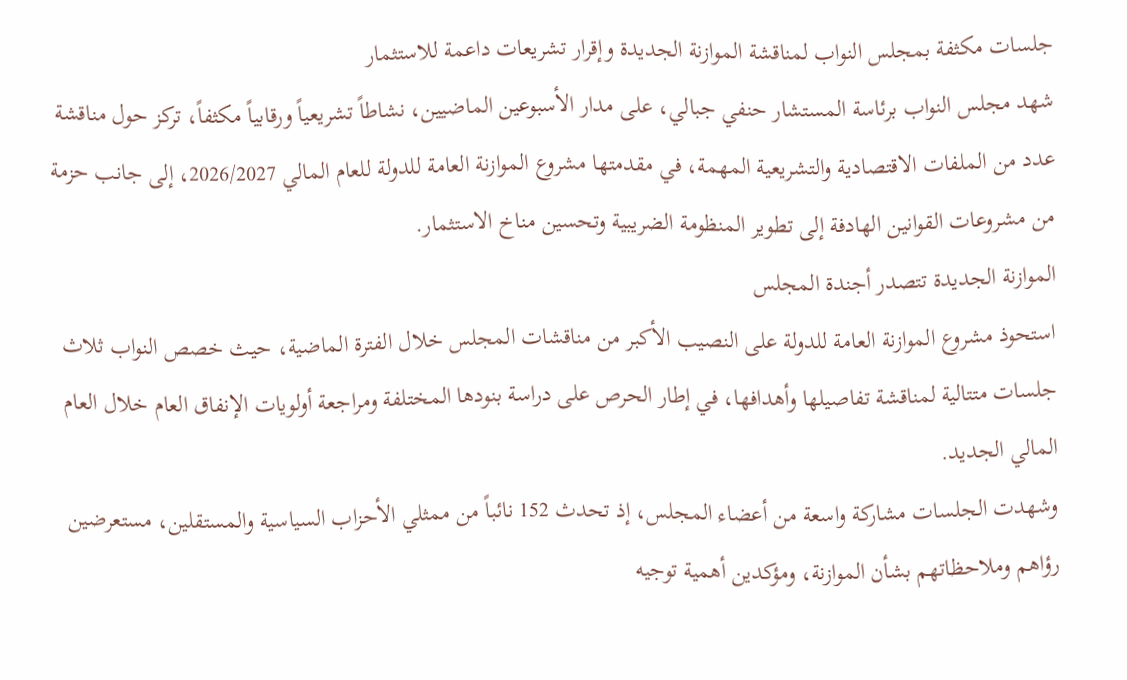جلسات مكثفة بمجلس النواب لمناقشة الموازنة الجديدة وإقرار تشريعات داعمة للاستثمار
شهد مجلس النواب برئاسة المستشار حنفي جبالي، على مدار الأسبوعين الماضيين، نشاطاً تشريعياً ورقابياً مكثفاً، تركز حول مناقشة عدد من الملفات الاقتصادية والتشريعية المهمة، في مقدمتها مشروع الموازنة العامة للدولة للعام المالي 2026/2027، إلى جانب حزمة من مشروعات القوانين الهادفة إلى تطوير المنظومة الضريبية وتحسين مناخ الاستثمار.
الموازنة الجديدة تتصدر أجندة المجلس
استحوذ مشروع الموازنة العامة للدولة على النصيب الأكبر من مناقشات المجلس خلال الفترة الماضية، حيث خصص النواب ثلاث جلسات متتالية لمناقشة تفاصيلها وأهدافها، في إطار الحرص على دراسة بنودها المختلفة ومراجعة أولويات الإنفاق العام خلال العام المالي الجديد.
وشهدت الجلسات مشاركة واسعة من أعضاء المجلس، إذ تحدث 152 نائباً من ممثلي الأحزاب السياسية والمستقلين، مستعرضين رؤاهم وملاحظاتهم بشأن الموازنة، ومؤكدين أهمية توجيه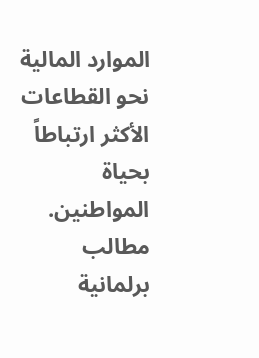الموارد المالية نحو القطاعات الأكثر ارتباطاً بحياة المواطنين.
مطالب برلمانية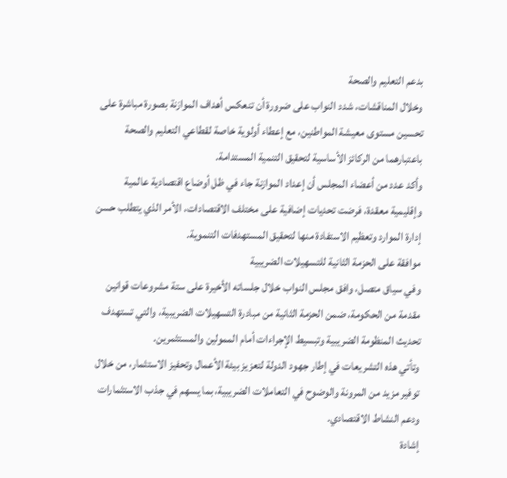بدعم التعليم والصحة
وخلال المناقشات، شدد النواب على ضرورة أن تنعكس أهداف الموازنة بصورة مباشرة على تحسين مستوى معيشة المواطنين، مع إعطاء أولوية خاصة لقطاعي التعليم والصحة باعتبارهما من الركائز الأساسية لتحقيق التنمية المستدامة.
وأكد عدد من أعضاء المجلس أن إعداد الموازنة جاء في ظل أوضاع اقتصادية عالمية وإقليمية معقدة، فرضت تحديات إضافية على مختلف الاقتصادات، الأمر الذي يتطلب حسن إدارة الموارد وتعظيم الاستفادة منها لتحقيق المستهدفات التنموية.
موافقة على الحزمة الثانية للتسهيلات الضريبية
وفي سياق متصل، وافق مجلس النواب خلال جلساته الأخيرة على ستة مشروعات قوانين مقدمة من الحكومة، ضمن الحزمة الثانية من مبادرة التسهيلات الضريبية، والتي تستهدف تحديث المنظومة الضريبية وتبسيط الإجراءات أمام الممولين والمستثمرين.
وتأتي هذه التشريعات في إطار جهود الدولة لتعزيز بيئة الأعمال وتحفيز الاستثمار، من خلال توفير مزيد من المرونة والوضوح في التعاملات الضريبية، بما يسهم في جذب الاستثمارات ودعم النشاط الاقتصادي.
إشادة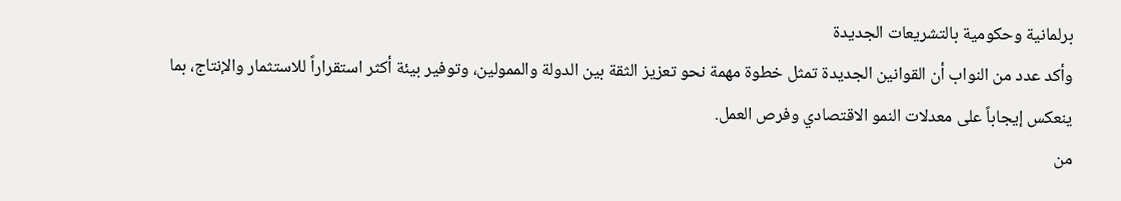برلمانية وحكومية بالتشريعات الجديدة
وأكد عدد من النواب أن القوانين الجديدة تمثل خطوة مهمة نحو تعزيز الثقة بين الدولة والممولين، وتوفير بيئة أكثر استقراراً للاستثمار والإنتاج، بما ينعكس إيجاباً على معدلات النمو الاقتصادي وفرص العمل.
من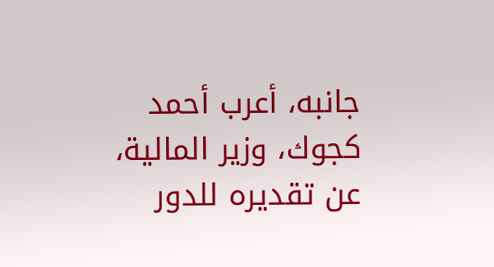جانبه، أعرب أحمد كجوك، وزير المالية، عن تقديره للدور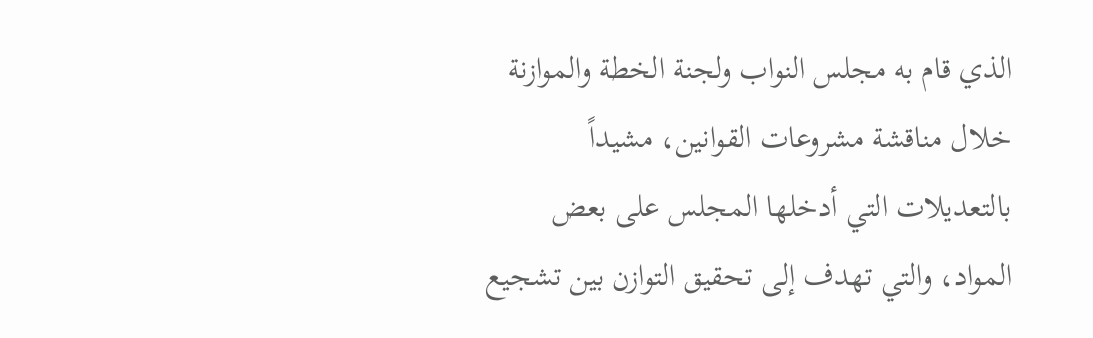الذي قام به مجلس النواب ولجنة الخطة والموازنة خلال مناقشة مشروعات القوانين، مشيداً بالتعديلات التي أدخلها المجلس على بعض المواد، والتي تهدف إلى تحقيق التوازن بين تشجيع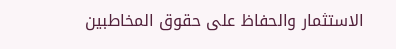الاستثمار والحفاظ على حقوق المخاطبين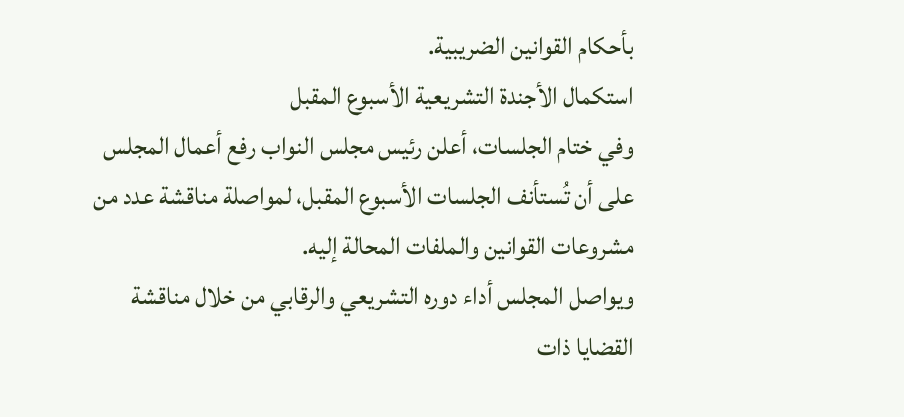بأحكام القوانين الضريبية.
استكمال الأجندة التشريعية الأسبوع المقبل
وفي ختام الجلسات، أعلن رئيس مجلس النواب رفع أعمال المجلس على أن تُستأنف الجلسات الأسبوع المقبل، لمواصلة مناقشة عدد من مشروعات القوانين والملفات المحالة إليه.
ويواصل المجلس أداء دوره التشريعي والرقابي من خلال مناقشة القضايا ذات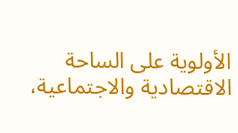الأولوية على الساحة الاقتصادية والاجتماعية،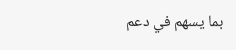بما يسهم في دعم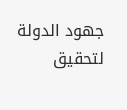جهود الدولة لتحقيق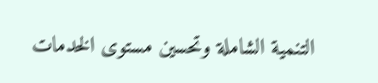التنمية الشاملة وتحسين مستوى الخدمات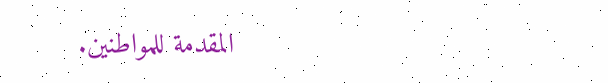المقدمة للمواطنين.